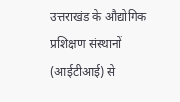उत्तराखंड के औद्योगिक प्रशिक्षण संस्थानों (आईटीआई) से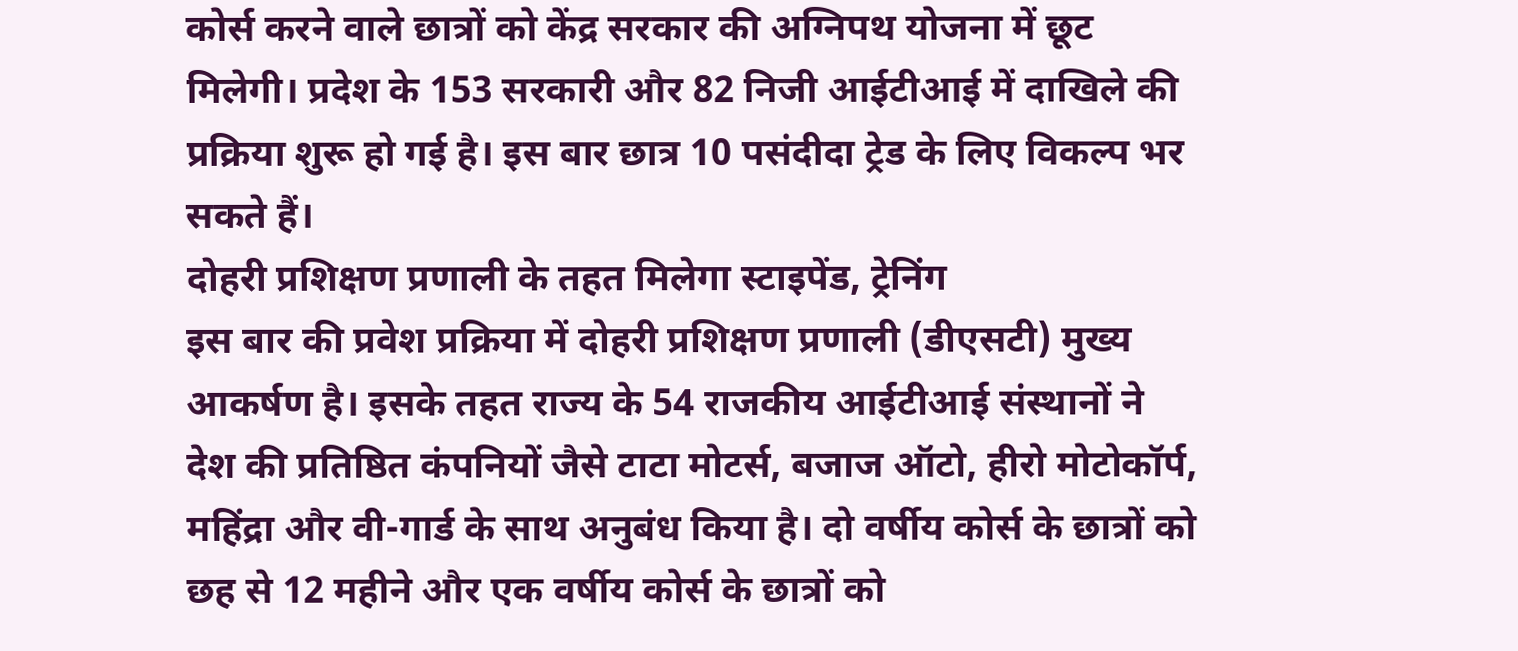कोर्स करने वाले छात्रों को केंद्र सरकार की अग्निपथ योजना में छूट मिलेगी। प्रदेश के 153 सरकारी और 82 निजी आईटीआई में दाखिले की प्रक्रिया शुरू हो गई है। इस बार छात्र 10 पसंदीदा ट्रेड के लिए विकल्प भर सकते हैं।
दोहरी प्रशिक्षण प्रणाली के तहत मिलेगा स्टाइपेंड, ट्रेनिंग
इस बार की प्रवेश प्रक्रिया में दोहरी प्रशिक्षण प्रणाली (डीएसटी) मुख्य आकर्षण है। इसके तहत राज्य के 54 राजकीय आईटीआई संस्थानों ने देश की प्रतिष्ठित कंपनियों जैसे टाटा मोटर्स, बजाज ऑटो, हीरो मोटोकॉर्प, महिंद्रा और वी-गार्ड के साथ अनुबंध किया है। दो वर्षीय कोर्स के छात्रों को छह से 12 महीने और एक वर्षीय कोर्स के छात्रों को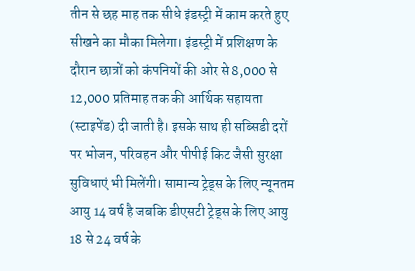तीन से छह माह तक सीधे इंडस्ट्री में काम करते हुए सीखने का मौका मिलेगा। इंडस्ट्री में प्रशिक्षण के दौरान छात्रों को कंपनियों की ओर से 8,000 से 12,000 प्रतिमाह तक की आर्थिक सहायता (स्टाइपेंड) दी जाती है। इसके साथ ही सब्सिडी दरों पर भोजन, परिवहन और पीपीई किट जैसी सुरक्षा सुविधाएं भी मिलेंगी। सामान्य ट्रेड्स के लिए न्यूनतम आयु 14 वर्ष है जबकि डीएसटी ट्रेड्स के लिए आयु 18 से 24 वर्ष के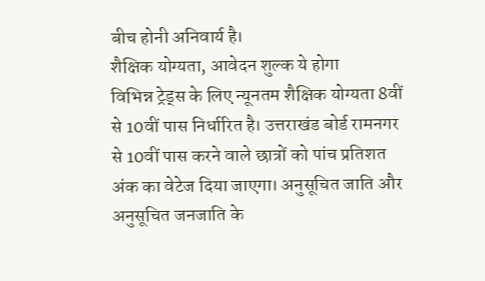बीच होनी अनिवार्य है।
शैक्षिक योग्यता, आवेदन शुल्क ये होगा
विभिन्न ट्रेड्स के लिए न्यूनतम शैक्षिक योग्यता 8वीं से 10वीं पास निर्धारित है। उत्तराखंड बोर्ड रामनगर से 10वीं पास करने वाले छात्रों को पांच प्रतिशत अंक का वेटेज दिया जाएगा। अनुसूचित जाति और अनुसूचित जनजाति के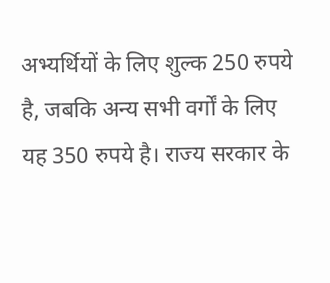अभ्यर्थियों के लिए शुल्क 250 रुपये है, जबकि अन्य सभी वर्गों के लिए यह 350 रुपये है। राज्य सरकार के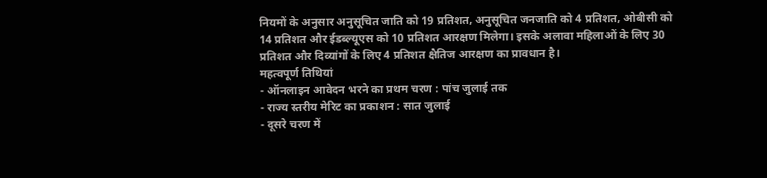नियमों के अनुसार अनुसूचित जाति को 19 प्रतिशत, अनुसूचित जनजाति को 4 प्रतिशत, ओबीसी को 14 प्रतिशत और ईडब्ल्यूएस को 10 प्रतिशत आरक्षण मिलेगा। इसके अलावा महिलाओं के लिए 30 प्रतिशत और दिव्यांगों के लिए 4 प्रतिशत क्षैतिज आरक्षण का प्रावधान है।
महत्वपूर्ण तिथियां
- ऑनलाइन आवेदन भरने का प्रथम चरण : पांच जुलाई तक
- राज्य स्तरीय मेरिट का प्रकाशन : सात जुलाई
- दूसरे चरण में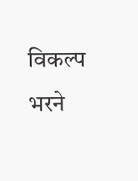विकल्प भरने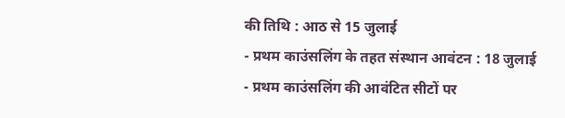की तिथि : आठ से 15 जुलाई
- प्रथम काउंसलिंग के तहत संस्थान आवंटन : 18 जुलाई
- प्रथम काउंसलिंग की आवंटित सीटों पर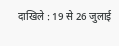दाखिले : 19 से 26 जुलाई